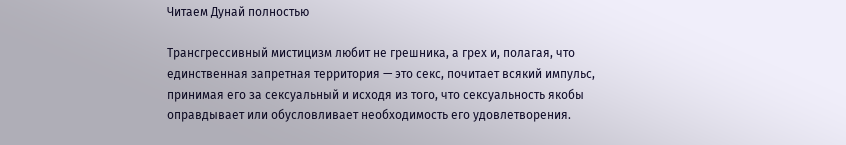Читаем Дунай полностью

Трансгрессивный мистицизм любит не грешника, а грех и, полагая, что единственная запретная территория — это секс, почитает всякий импульс, принимая его за сексуальный и исходя из того, что сексуальность якобы оправдывает или обусловливает необходимость его удовлетворения.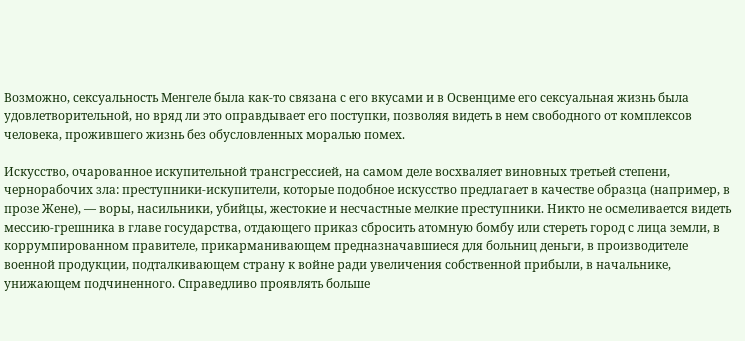Возможно, сексуальность Менгеле была как-то связана с его вкусами и в Освенциме его сексуальная жизнь была удовлетворительной, но вряд ли это оправдывает его поступки, позволяя видеть в нем свободного от комплексов человека, прожившего жизнь без обусловленных моралью помех.

Искусство, очарованное искупительной трансгрессией, на самом деле восхваляет виновных третьей степени, чернорабочих зла: преступники-искупители, которые подобное искусство предлагает в качестве образца (например, в прозе Жене), — воры, насильники, убийцы, жестокие и несчастные мелкие преступники. Никто не осмеливается видеть мессию-грешника в главе государства, отдающего приказ сбросить атомную бомбу или стереть город с лица земли, в коррумпированном правителе, прикарманивающем предназначавшиеся для больниц деньги, в производителе военной продукции, подталкивающем страну к войне ради увеличения собственной прибыли, в начальнике, унижающем подчиненного. Справедливо проявлять больше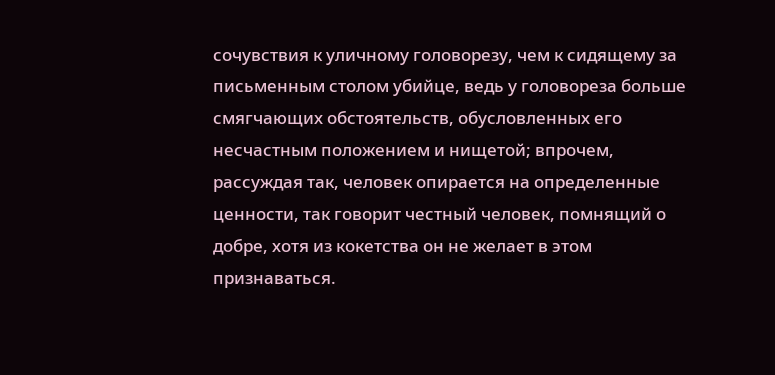сочувствия к уличному головорезу, чем к сидящему за письменным столом убийце, ведь у головореза больше смягчающих обстоятельств, обусловленных его несчастным положением и нищетой; впрочем, рассуждая так, человек опирается на определенные ценности, так говорит честный человек, помнящий о добре, хотя из кокетства он не желает в этом признаваться.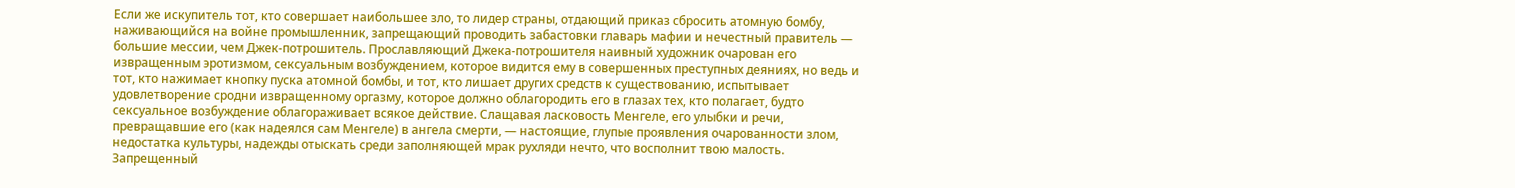Если же искупитель тот, кто совершает наибольшее зло, то лидер страны, отдающий приказ сбросить атомную бомбу, наживающийся на войне промышленник, запрещающий проводить забастовки главарь мафии и нечестный правитель — большие мессии, чем Джек-потрошитель. Прославляющий Джека-потрошителя наивный художник очарован его извращенным эротизмом, сексуальным возбуждением, которое видится ему в совершенных преступных деяниях, но ведь и тот, кто нажимает кнопку пуска атомной бомбы, и тот, кто лишает других средств к существованию, испытывает удовлетворение сродни извращенному оргазму, которое должно облагородить его в глазах тех, кто полагает, будто сексуальное возбуждение облагораживает всякое действие. Слащавая ласковость Менгеле, его улыбки и речи, превращавшие его (как надеялся сам Менгеле) в ангела смерти, — настоящие, глупые проявления очарованности злом, недостатка культуры, надежды отыскать среди заполняющей мрак рухляди нечто, что восполнит твою малость. Запрещенный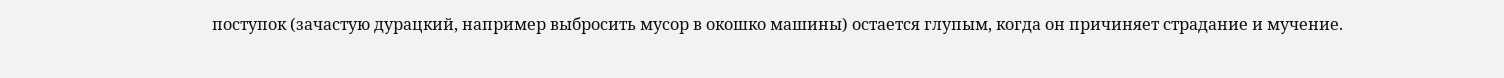поступок (зачастую дурацкий, например выбросить мусор в окошко машины) остается глупым, когда он причиняет страдание и мучение.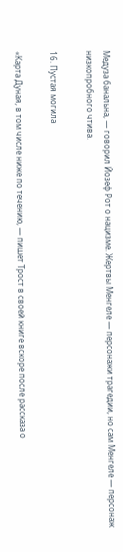Медуза банальна, — говорил Йозеф Рот о нацизме. Жертвы Менгеле — персонажи трагедии, но сам Менгеле — персонаж низкопробного чтива.

16. Пустая могила

«Карта Дуная, в том числе ниже по течению, — пишет Трост в своей книге вскоре после рассказа о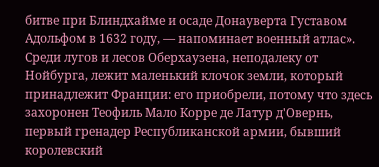битве при Блиндхайме и осаде Донауверта Густавом Адольфом в 1632 году, — напоминает военный атлас». Среди лугов и лесов Оберхаузена, неподалеку от Нойбурга, лежит маленький клочок земли, который принадлежит Франции: его приобрели, потому что здесь захоронен Теофиль Мало Корре де Латур д'Овернь, первый гренадер Республиканской армии, бывший королевский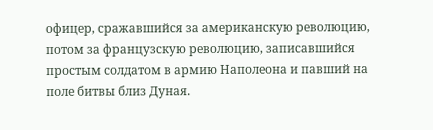офицер, сражавшийся за американскую революцию, потом за французскую революцию, записавшийся простым солдатом в армию Наполеона и павший на поле битвы близ Дуная.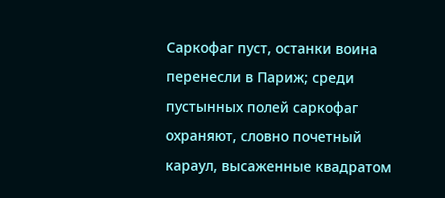Саркофаг пуст, останки воина перенесли в Париж; среди пустынных полей саркофаг охраняют, словно почетный караул, высаженные квадратом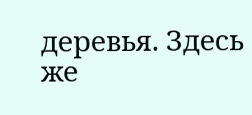деревья. Здесь же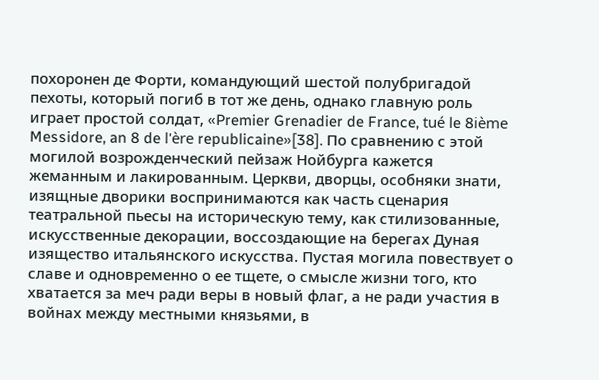похоронен де Форти, командующий шестой полубригадой пехоты, который погиб в тот же день, однако главную роль играет простой солдат, «Premier Grenadier de France, tué le 8ième Messidore, an 8 de l'ère republicaine»[38]. По сравнению с этой могилой возрожденческий пейзаж Нойбурга кажется жеманным и лакированным. Церкви, дворцы, особняки знати, изящные дворики воспринимаются как часть сценария театральной пьесы на историческую тему, как стилизованные, искусственные декорации, воссоздающие на берегах Дуная изящество итальянского искусства. Пустая могила повествует о славе и одновременно о ее тщете, о смысле жизни того, кто хватается за меч ради веры в новый флаг, а не ради участия в войнах между местными князьями, в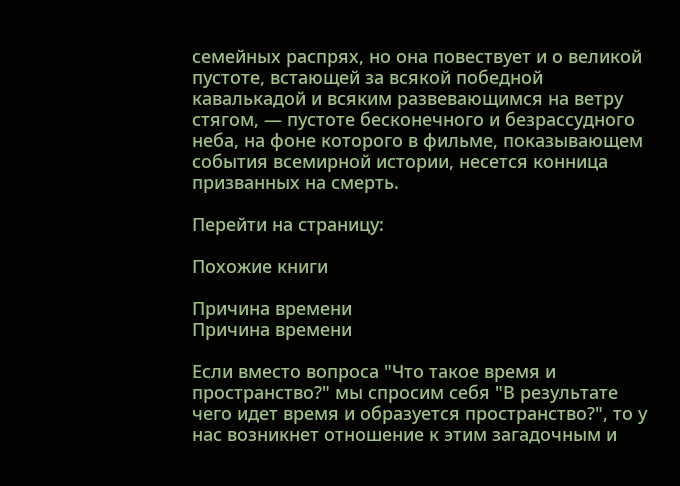семейных распрях, но она повествует и о великой пустоте, встающей за всякой победной кавалькадой и всяким развевающимся на ветру стягом, — пустоте бесконечного и безрассудного неба, на фоне которого в фильме, показывающем события всемирной истории, несется конница призванных на смерть.

Перейти на страницу:

Похожие книги

Причина времени
Причина времени

Если вместо вопроса "Что такое время и пространство?" мы спросим себя "В результате чего идет время и образуется пространство?", то у нас возникнет отношение к этим загадочным и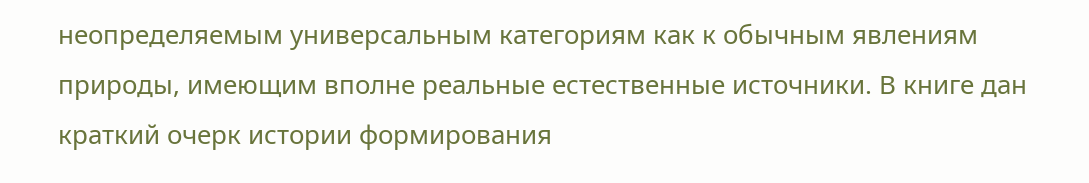неопределяемым универсальным категориям как к обычным явлениям природы, имеющим вполне реальные естественные источники. В книге дан краткий очерк истории формирования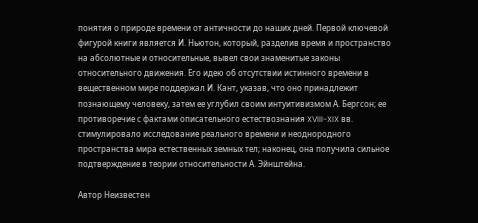понятия о природе времени от античности до наших дней. Первой ключевой фигурой книги является И. Ньютон, который, разделив время и пространство на абсолютные и относительные, вывел свои знаменитые законы относительного движения. Его идею об отсутствии истинного времени в вещественном мире поддержал И. Кант, указав, что оно принадлежит познающему человеку, затем ее углубил своим интуитивизмом А. Бергсон; ее противоречие с фактами описательного естествознания XVIII-XIX вв. стимулировало исследование реального времени и неоднородного пространства мира естественных земных тел; наконец, она получила сильное подтверждение в теории относительности А. Эйнштейна.

Автор Неизвестeн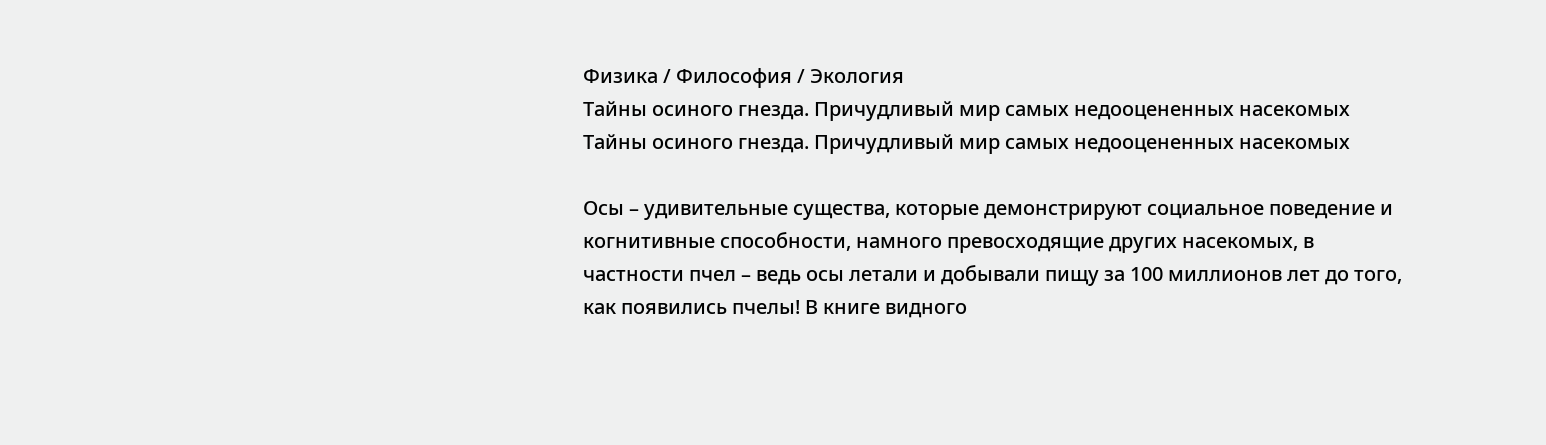Физика / Философия / Экология
Тайны осиного гнезда. Причудливый мир самых недооцененных насекомых
Тайны осиного гнезда. Причудливый мир самых недооцененных насекомых

Осы – удивительные существа, которые демонстрируют социальное поведение и когнитивные способности, намного превосходящие других насекомых, в частности пчел – ведь осы летали и добывали пищу за 100 миллионов лет до того, как появились пчелы! В книге видного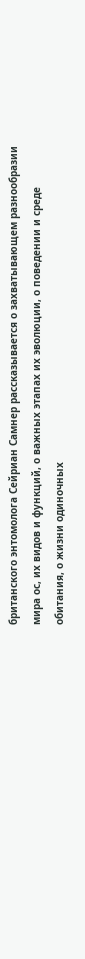британского энтомолога Сейриан Самнер рассказывается о захватывающем разнообразии мира ос, их видов и функций, о важных этапах их эволюции, о поведении и среде обитания, о жизни одиночных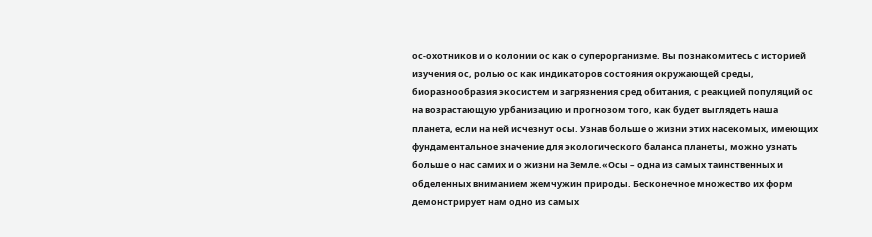ос-охотников и о колонии ос как о суперорганизме. Вы познакомитесь с историей изучения ос, ролью ос как индикаторов состояния окружающей среды, биоразнообразия экосистем и загрязнения сред обитания, с реакцией популяций ос на возрастающую урбанизацию и прогнозом того, как будет выглядеть наша планета, если на ней исчезнут осы. Узнав больше о жизни этих насекомых, имеющих фундаментальное значение для экологического баланса планеты, можно узнать больше о нас самих и о жизни на Земле.«Осы – одна из самых таинственных и обделенных вниманием жемчужин природы. Бесконечное множество их форм демонстрирует нам одно из самых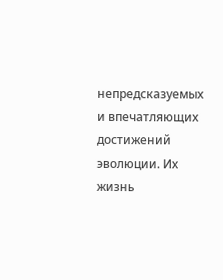непредсказуемых и впечатляющих достижений эволюции. Их жизнь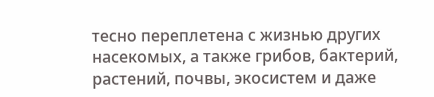тесно переплетена с жизнью других насекомых, а также грибов, бактерий, растений, почвы, экосистем и даже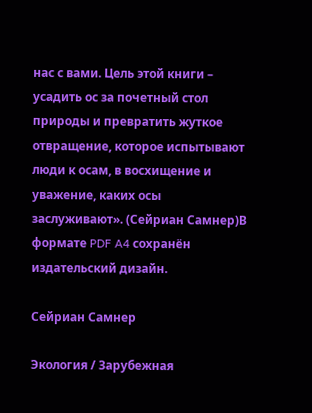нас с вами. Цель этой книги – усадить ос за почетный стол природы и превратить жуткое отвращение, которое испытывают люди к осам, в восхищение и уважение, каких осы заслуживают». (Сейриан Самнер)В формате PDF A4 сохранён издательский дизайн.

Сейриан Самнер

Экология / Зарубежная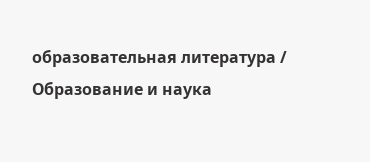образовательная литература / Образование и наука